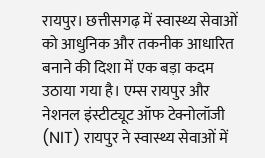रायपुर। छत्तीसगढ़ में स्वास्थ्य सेवाओं को आधुनिक और तकनीक आधारित बनाने की दिशा में एक बड़ा कदम उठाया गया है। एम्स रायपुर और नेशनल इंस्टीट्यूट ऑफ टेक्नोलॉजी (NIT) रायपुर ने स्वास्थ्य सेवाओं में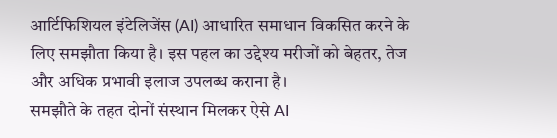आर्टिफिशियल इंटेलिजेंस (AI) आधारित समाधान विकसित करने के लिए समझौता किया है। इस पहल का उद्देश्य मरीजों को बेहतर, तेज और अधिक प्रभावी इलाज उपलब्ध कराना है।
समझौते के तहत दोनों संस्थान मिलकर ऐसे AI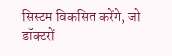सिस्टम विकसित करेंगे, जो डॉक्टरों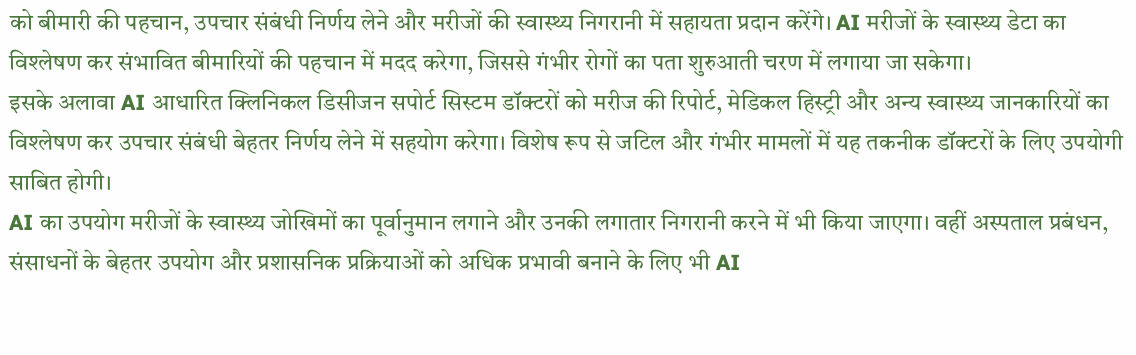को बीमारी की पहचान, उपचार संबंधी निर्णय लेने और मरीजों की स्वास्थ्य निगरानी में सहायता प्रदान करेंगे। AI मरीजों के स्वास्थ्य डेटा का विश्लेषण कर संभावित बीमारियों की पहचान में मदद करेगा, जिससे गंभीर रोगों का पता शुरुआती चरण में लगाया जा सकेगा।
इसके अलावा AI आधारित क्लिनिकल डिसीजन सपोर्ट सिस्टम डॉक्टरों को मरीज की रिपोर्ट, मेडिकल हिस्ट्री और अन्य स्वास्थ्य जानकारियों का विश्लेषण कर उपचार संबंधी बेहतर निर्णय लेने में सहयोग करेगा। विशेष रूप से जटिल और गंभीर मामलों में यह तकनीक डॉक्टरों के लिए उपयोगी साबित होगी।
AI का उपयोग मरीजों के स्वास्थ्य जोखिमों का पूर्वानुमान लगाने और उनकी लगातार निगरानी करने में भी किया जाएगा। वहीं अस्पताल प्रबंधन, संसाधनों के बेहतर उपयोग और प्रशासनिक प्रक्रियाओं को अधिक प्रभावी बनाने के लिए भी AI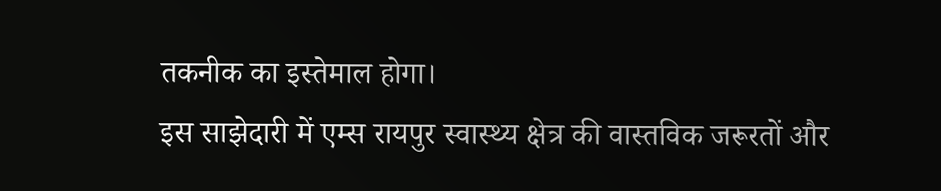तकनीक का इस्तेमाल होगा।
इस साझेदारी में एम्स रायपुर स्वास्थ्य क्षेत्र की वास्तविक जरूरतों और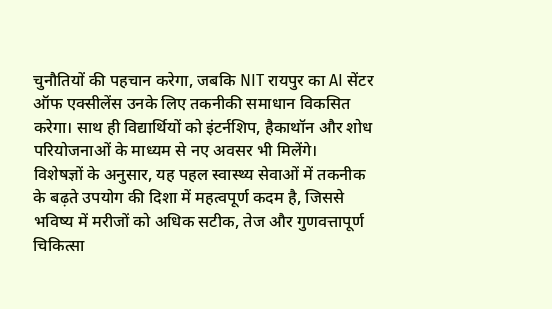चुनौतियों की पहचान करेगा, जबकि NIT रायपुर का AI सेंटर ऑफ एक्सीलेंस उनके लिए तकनीकी समाधान विकसित करेगा। साथ ही विद्यार्थियों को इंटर्नशिप, हैकाथॉन और शोध परियोजनाओं के माध्यम से नए अवसर भी मिलेंगे।
विशेषज्ञों के अनुसार, यह पहल स्वास्थ्य सेवाओं में तकनीक के बढ़ते उपयोग की दिशा में महत्वपूर्ण कदम है, जिससे भविष्य में मरीजों को अधिक सटीक, तेज और गुणवत्तापूर्ण चिकित्सा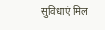सुविधाएं मिल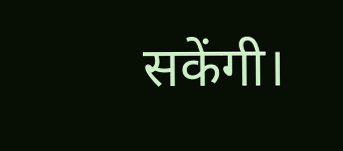सकेंगी।